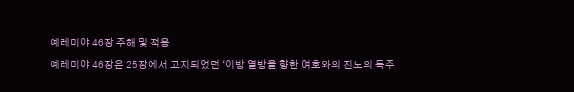예레미야 46장 주해 및 적용
예레미야 46장은 25장에서 고지되었던 ‘이방 열방을 향한 여호와의 진노의 독주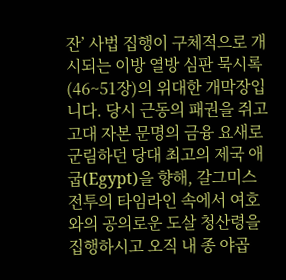잔’ 사법 집행이 구체적으로 개시되는 이방 열방 심판 묵시록(46~51장)의 위대한 개막장입니다. 당시 근동의 패권을 쥐고 고대 자본 문명의 금융 요새로 군림하던 당대 최고의 제국 애굽(Egypt)을 향해, 갈그미스 전투의 타임라인 속에서 여호와의 공의로운 도살 청산령을 집행하시고 오직 내 종 야곱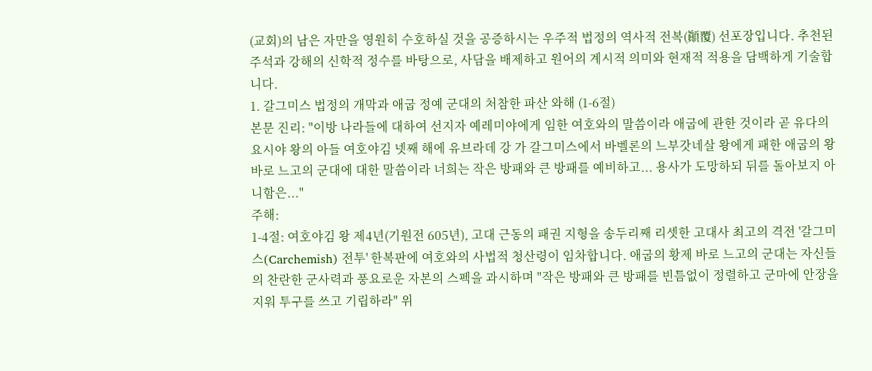(교회)의 남은 자만을 영원히 수호하실 것을 공증하시는 우주적 법정의 역사적 전복(顚覆) 선포장입니다. 추천된 주석과 강해의 신학적 정수를 바탕으로, 사담을 배제하고 원어의 계시적 의미와 현재적 적용을 담백하게 기술합니다.
1. 갈그미스 법정의 개막과 애굽 정예 군대의 처참한 파산 와해 (1-6절)
본문 진리: "이방 나라들에 대하여 선지자 예레미야에게 임한 여호와의 말씀이라 애굽에 관한 것이라 곧 유다의 요시야 왕의 아들 여호야김 넷째 해에 유브라데 강 가 갈그미스에서 바벨론의 느부갓네살 왕에게 패한 애굽의 왕 바로 느고의 군대에 대한 말씀이라 너희는 작은 방패와 큰 방패를 예비하고... 용사가 도망하되 뒤를 돌아보지 아니함은..."
주해:
1-4절: 여호야김 왕 제4년(기원전 605년), 고대 근동의 패권 지형을 송두리째 리셋한 고대사 최고의 격전 '갈그미스(Carchemish) 전투' 한복판에 여호와의 사법적 청산령이 임차합니다. 애굽의 황제 바로 느고의 군대는 자신들의 찬란한 군사력과 풍요로운 자본의 스펙을 과시하며 "작은 방패와 큰 방패를 빈틈없이 정렬하고 군마에 안장을 지워 투구를 쓰고 기립하라" 위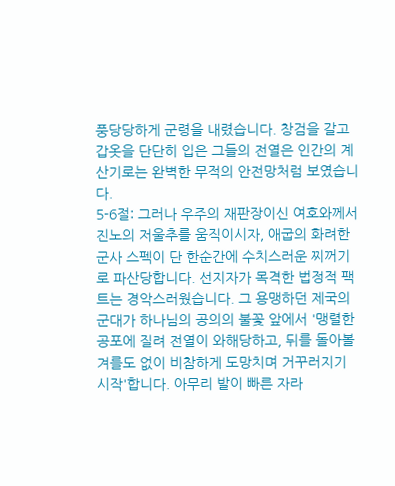풍당당하게 군령을 내렸습니다. 창검을 갈고 갑옷을 단단히 입은 그들의 전열은 인간의 계산기로는 완벽한 무적의 안전망처럼 보였습니다.
5-6절: 그러나 우주의 재판장이신 여호와께서 진노의 저울추를 움직이시자, 애굽의 화려한 군사 스펙이 단 한순간에 수치스러운 찌꺼기로 파산당합니다. 선지자가 목격한 법정적 팩트는 경악스러웠습니다. 그 용맹하던 제국의 군대가 하나님의 공의의 불꽃 앞에서 '맹렬한 공포에 질려 전열이 와해당하고, 뒤를 돌아볼 겨를도 없이 비참하게 도망치며 거꾸러지기 시작'합니다. 아무리 발이 빠른 자라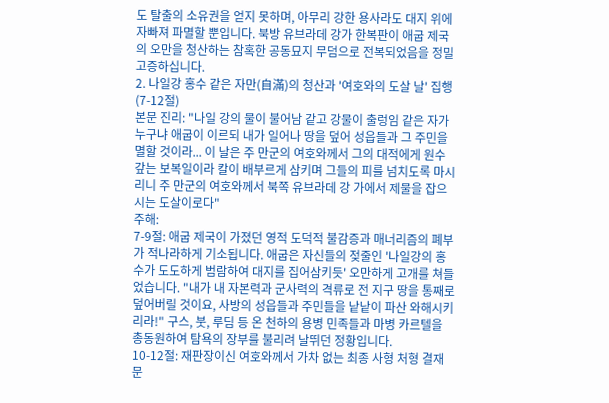도 탈출의 소유권을 얻지 못하며, 아무리 강한 용사라도 대지 위에 자빠져 파멸할 뿐입니다. 북방 유브라데 강가 한복판이 애굽 제국의 오만을 청산하는 참혹한 공동묘지 무덤으로 전복되었음을 정밀 고증하십니다.
2. 나일강 홍수 같은 자만(自滿)의 청산과 '여호와의 도살 날' 집행 (7-12절)
본문 진리: "나일 강의 물이 불어남 같고 강물이 출렁임 같은 자가 누구냐 애굽이 이르되 내가 일어나 땅을 덮어 성읍들과 그 주민을 멸할 것이라... 이 날은 주 만군의 여호와께서 그의 대적에게 원수 갚는 보복일이라 칼이 배부르게 삼키며 그들의 피를 넘치도록 마시리니 주 만군의 여호와께서 북쪽 유브라데 강 가에서 제물을 잡으시는 도살이로다"
주해:
7-9절: 애굽 제국이 가졌던 영적 도덕적 불감증과 매너리즘의 폐부가 적나라하게 기소됩니다. 애굽은 자신들의 젖줄인 '나일강의 홍수가 도도하게 범람하여 대지를 집어삼키듯' 오만하게 고개를 쳐들었습니다. "내가 내 자본력과 군사력의 격류로 전 지구 땅을 통째로 덮어버릴 것이요, 사방의 성읍들과 주민들을 낱낱이 파산 와해시키리라!" 구스, 붓, 루딤 등 온 천하의 용병 민족들과 마병 카르텔을 총동원하여 탐욕의 장부를 불리려 날뛰던 정황입니다.
10-12절: 재판장이신 여호와께서 가차 없는 최종 사형 처형 결재문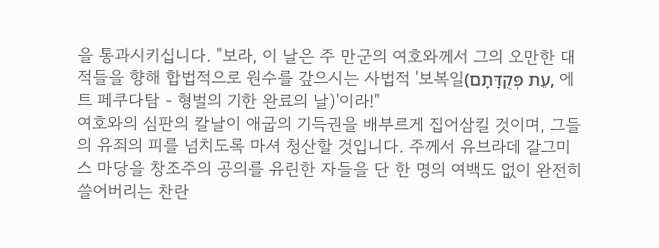을 통과시키십니다. "보라, 이 날은 주 만군의 여호와께서 그의 오만한 대적들을 향해 합법적으로 원수를 갚으시는 사법적 '보복일(עֵת פְּקֻדָּתָם, 에트 페쿠다탐 - 형벌의 기한 완료의 날)'이라!"
여호와의 심판의 칼날이 애굽의 기득권을 배부르게 집어삼킬 것이며, 그들의 유죄의 피를 넘치도록 마셔 청산할 것입니다. 주께서 유브라데 갈그미스 마당을 창조주의 공의를 유린한 자들을 단 한 명의 여백도 없이 완전히 쓸어버리는 찬란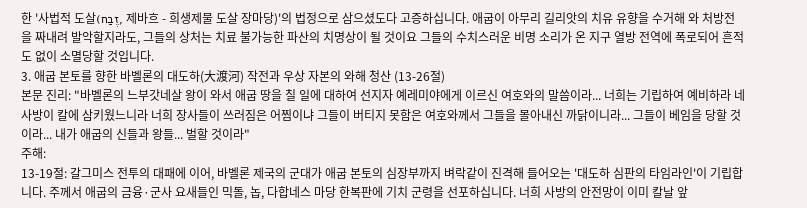한 '사법적 도살(זֶבַח, 제바흐 - 희생제물 도살 장마당)'의 법정으로 삼으셨도다 고증하십니다. 애굽이 아무리 길리앗의 치유 유향을 수거해 와 처방전을 짜내려 발악할지라도, 그들의 상처는 치료 불가능한 파산의 치명상이 될 것이요 그들의 수치스러운 비명 소리가 온 지구 열방 전역에 폭로되어 흔적도 없이 소멸당할 것입니다.
3. 애굽 본토를 향한 바벨론의 대도하(大渡河) 작전과 우상 자본의 와해 청산 (13-26절)
본문 진리: "바벨론의 느부갓네살 왕이 와서 애굽 땅을 칠 일에 대하여 선지자 예레미야에게 이르신 여호와의 말씀이라... 너희는 기립하여 예비하라 네 사방이 칼에 삼키웠느니라 너희 장사들이 쓰러짐은 어찜이냐 그들이 버티지 못함은 여호와께서 그들을 몰아내신 까닭이니라... 그들이 베임을 당할 것이라... 내가 애굽의 신들과 왕들... 벌할 것이라"
주해:
13-19절: 갈그미스 전투의 대패에 이어, 바벨론 제국의 군대가 애굽 본토의 심장부까지 벼락같이 진격해 들어오는 '대도하 심판의 타임라인'이 기립합니다. 주께서 애굽의 금융·군사 요새들인 믹돌, 놉, 다합네스 마당 한복판에 기치 군령을 선포하십니다. 너희 사방의 안전망이 이미 칼날 앞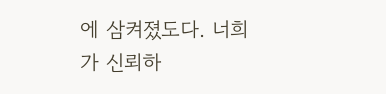에 삼켜졌도다. 너희가 신뢰하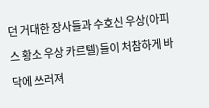던 거대한 장사들과 수호신 우상(아피스 황소 우상 카르텔)들이 처참하게 바닥에 쓰러져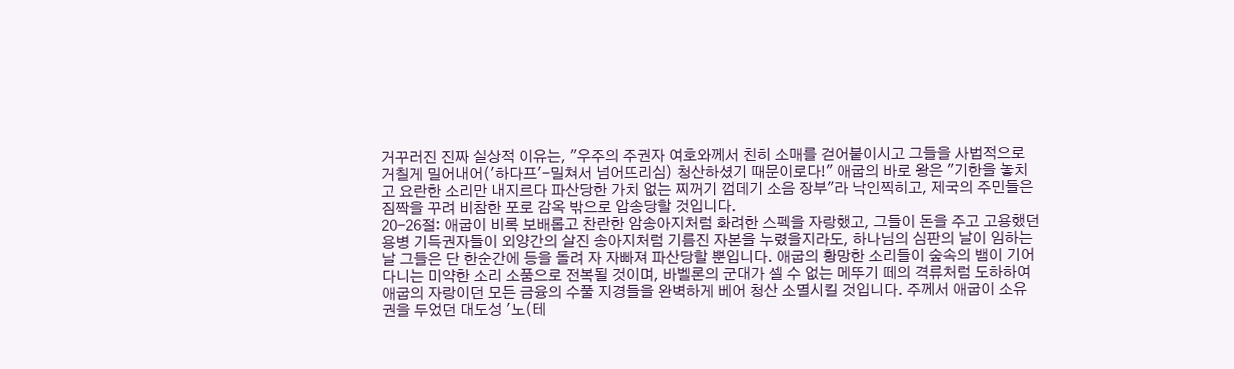거꾸러진 진짜 실상적 이유는, "우주의 주권자 여호와께서 친히 소매를 걷어붙이시고 그들을 사법적으로 거칠게 밀어내어('하다프'-밀쳐서 넘어뜨리심) 청산하셨기 때문이로다!" 애굽의 바로 왕은 "기한을 놓치고 요란한 소리만 내지르다 파산당한 가치 없는 찌꺼기 껍데기 소음 장부"라 낙인찍히고, 제국의 주민들은 짐짝을 꾸려 비참한 포로 감옥 밖으로 압송당할 것입니다.
20-26절: 애굽이 비록 보배롭고 찬란한 암송아지처럼 화려한 스펙을 자랑했고, 그들이 돈을 주고 고용했던 용병 기득권자들이 외양간의 살진 송아지처럼 기름진 자본을 누렸을지라도, 하나님의 심판의 날이 임하는 날 그들은 단 한순간에 등을 돌려 자 자빠져 파산당할 뿐입니다. 애굽의 황망한 소리들이 숲속의 뱀이 기어 다니는 미약한 소리 소품으로 전복될 것이며, 바벨론의 군대가 셀 수 없는 메뚜기 떼의 격류처럼 도하하여 애굽의 자랑이던 모든 금융의 수풀 지경들을 완벽하게 베어 청산 소멸시킬 것입니다. 주께서 애굽이 소유권을 두었던 대도성 '노(테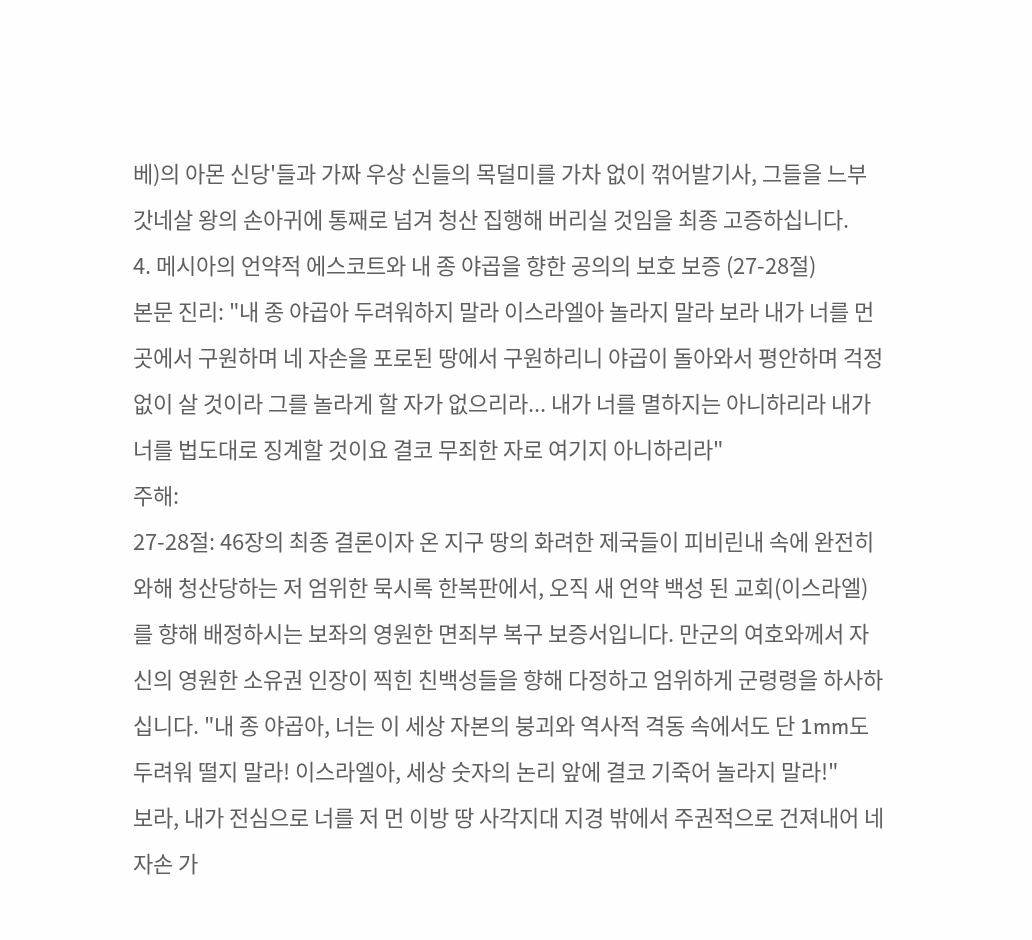베)의 아몬 신당'들과 가짜 우상 신들의 목덜미를 가차 없이 꺾어발기사, 그들을 느부갓네살 왕의 손아귀에 통째로 넘겨 청산 집행해 버리실 것임을 최종 고증하십니다.
4. 메시아의 언약적 에스코트와 내 종 야곱을 향한 공의의 보호 보증 (27-28절)
본문 진리: "내 종 야곱아 두려워하지 말라 이스라엘아 놀라지 말라 보라 내가 너를 먼 곳에서 구원하며 네 자손을 포로된 땅에서 구원하리니 야곱이 돌아와서 평안하며 걱정 없이 살 것이라 그를 놀라게 할 자가 없으리라... 내가 너를 멸하지는 아니하리라 내가 너를 법도대로 징계할 것이요 결코 무죄한 자로 여기지 아니하리라"
주해:
27-28절: 46장의 최종 결론이자 온 지구 땅의 화려한 제국들이 피비린내 속에 완전히 와해 청산당하는 저 엄위한 묵시록 한복판에서, 오직 새 언약 백성 된 교회(이스라엘)를 향해 배정하시는 보좌의 영원한 면죄부 복구 보증서입니다. 만군의 여호와께서 자신의 영원한 소유권 인장이 찍힌 친백성들을 향해 다정하고 엄위하게 군령령을 하사하십니다. "내 종 야곱아, 너는 이 세상 자본의 붕괴와 역사적 격동 속에서도 단 1mm도 두려워 떨지 말라! 이스라엘아, 세상 숫자의 논리 앞에 결코 기죽어 놀라지 말라!"
보라, 내가 전심으로 너를 저 먼 이방 땅 사각지대 지경 밖에서 주권적으로 건져내어 네 자손 가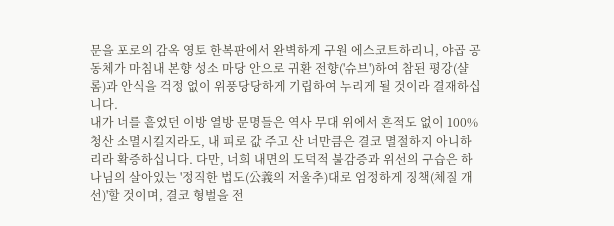문을 포로의 감옥 영토 한복판에서 완벽하게 구원 에스코트하리니, 야곱 공동체가 마침내 본향 성소 마당 안으로 귀환 전향('슈브')하여 참된 평강(샬롬)과 안식을 걱정 없이 위풍당당하게 기립하여 누리게 될 것이라 결재하십니다.
내가 너를 흩었던 이방 열방 문명들은 역사 무대 위에서 흔적도 없이 100% 청산 소멸시킬지라도, 내 피로 값 주고 산 너만큼은 결코 멸절하지 아니하리라 확증하십니다. 다만, 너희 내면의 도덕적 불감증과 위선의 구습은 하나님의 살아있는 '정직한 법도(公義의 저울추)대로 엄정하게 징책(체질 개선)'할 것이며, 결코 형벌을 전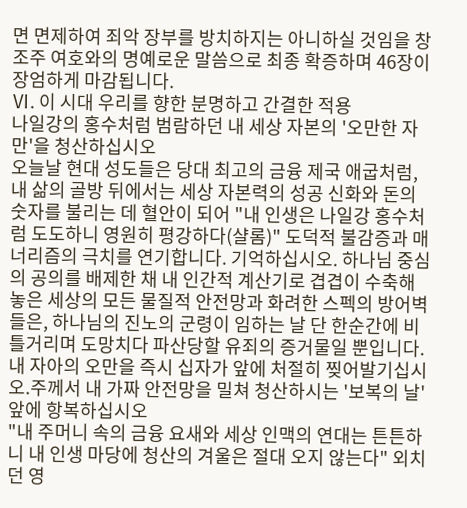면 면제하여 죄악 장부를 방치하지는 아니하실 것임을 창조주 여호와의 명예로운 말씀으로 최종 확증하며 46장이 장엄하게 마감됩니다.
Ⅵ. 이 시대 우리를 향한 분명하고 간결한 적용
나일강의 홍수처럼 범람하던 내 세상 자본의 '오만한 자만'을 청산하십시오
오늘날 현대 성도들은 당대 최고의 금융 제국 애굽처럼, 내 삶의 골방 뒤에서는 세상 자본력의 성공 신화와 돈의 숫자를 불리는 데 혈안이 되어 "내 인생은 나일강 홍수처럼 도도하니 영원히 평강하다(샬롬)" 도덕적 불감증과 매너리즘의 극치를 연기합니다. 기억하십시오. 하나님 중심의 공의를 배제한 채 내 인간적 계산기로 겹겹이 수축해 놓은 세상의 모든 물질적 안전망과 화려한 스펙의 방어벽들은, 하나님의 진노의 군령이 임하는 날 단 한순간에 비틀거리며 도망치다 파산당할 유죄의 증거물일 뿐입니다. 내 자아의 오만을 즉시 십자가 앞에 처절히 찢어발기십시오.주께서 내 가짜 안전망을 밀쳐 청산하시는 '보복의 날' 앞에 항복하십시오
"내 주머니 속의 금융 요새와 세상 인맥의 연대는 튼튼하니 내 인생 마당에 청산의 겨울은 절대 오지 않는다" 외치던 영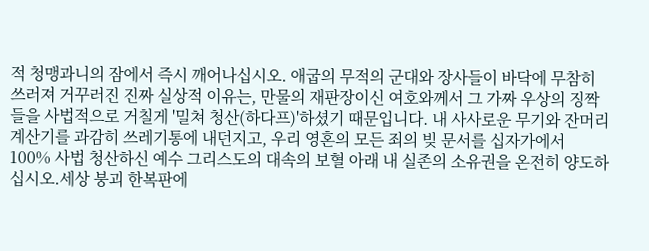적 청맹과니의 잠에서 즉시 깨어나십시오. 애굽의 무적의 군대와 장사들이 바닥에 무참히 쓰러져 거꾸러진 진짜 실상적 이유는, 만물의 재판장이신 여호와께서 그 가짜 우상의 징짝들을 사법적으로 거칠게 '밀쳐 청산(하다프)'하셨기 때문입니다. 내 사사로운 무기와 잔머리 계산기를 과감히 쓰레기통에 내던지고, 우리 영혼의 모든 죄의 빚 문서를 십자가에서 100% 사법 청산하신 예수 그리스도의 대속의 보혈 아래 내 실존의 소유권을 온전히 양도하십시오.세상 붕괴 한복판에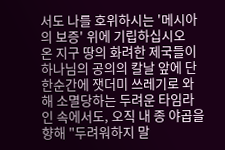서도 나를 호위하시는 '메시아의 보증' 위에 기립하십시오
온 지구 땅의 화려한 제국들이 하나님의 공의의 칼날 앞에 단 한순간에 잿더미 쓰레기로 와해 소멸당하는 두려운 타임라인 속에서도, 오직 내 종 야곱을 향해 "두려워하지 말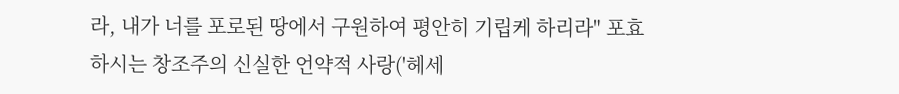라, 내가 너를 포로된 땅에서 구원하여 평안히 기립케 하리라" 포효하시는 창조주의 신실한 언약적 사랑('헤세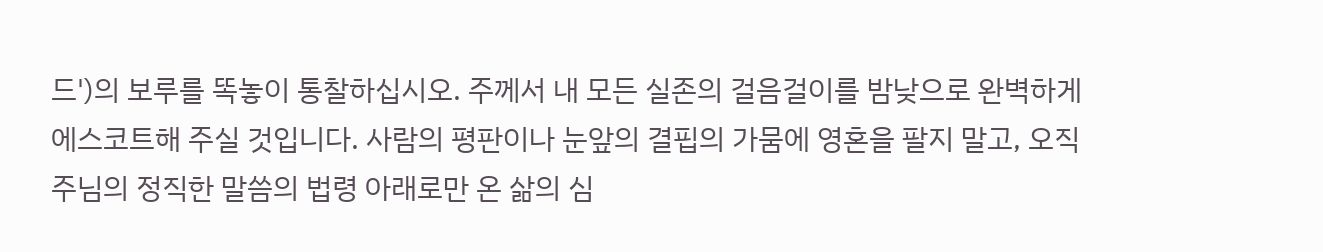드')의 보루를 똑놓이 통찰하십시오. 주께서 내 모든 실존의 걸음걸이를 밤낮으로 완벽하게 에스코트해 주실 것입니다. 사람의 평판이나 눈앞의 결핍의 가뭄에 영혼을 팔지 말고, 오직 주님의 정직한 말씀의 법령 아래로만 온 삶의 심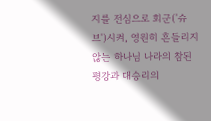지를 전심으로 회군('슈브')시켜, 영원히 흔들리지 않는 하나님 나라의 참된 평강과 대승리의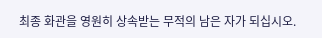최종 화관을 영원히 상속받는 무적의 남은 자가 되십시오.